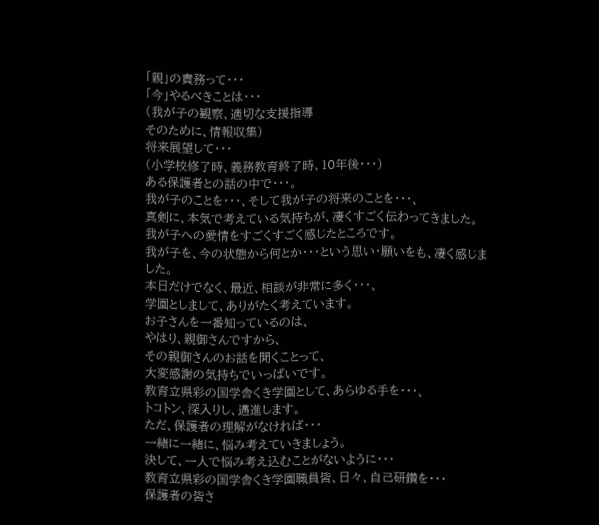「親」の責務って・・・
「今」やるべきことは・・・
(我が子の観察、適切な支援指導
そのために、情報収集)
将来展望して・・・
(小学校修了時、義務教育終了時、10年後・・・)
ある保護者との話の中で・・・。
我が子のことを・・・、そして我が子の将来のことを・・・、
真剣に、本気で考えている気持ちが、凄くすごく伝わってきました。
我が子への愛情をすごくすごく感じたところです。
我が子を、今の状態から何とか・・・という思い・願いをも、凄く感じました。
本日だけでなく、最近、相談が非常に多く・・・、
学園としまして、ありがたく考えています。
お子さんを一番知っているのは、
やはり、親御さんですから、
その親御さんのお話を聞くことって、
大変感謝の気持ちでいっぱいです。
教育立県彩の国学舎くき学園として、あらゆる手を・・・、
トコトン、深入りし、邁進します。
ただ、保護者の理解がなければ・・・
一緒に一緒に、悩み考えていきましょう。
決して、一人で悩み考え込むことがないように・・・
教育立県彩の国学舎くき学園職員皆、日々、自己研鑽を・・・
保護者の皆さ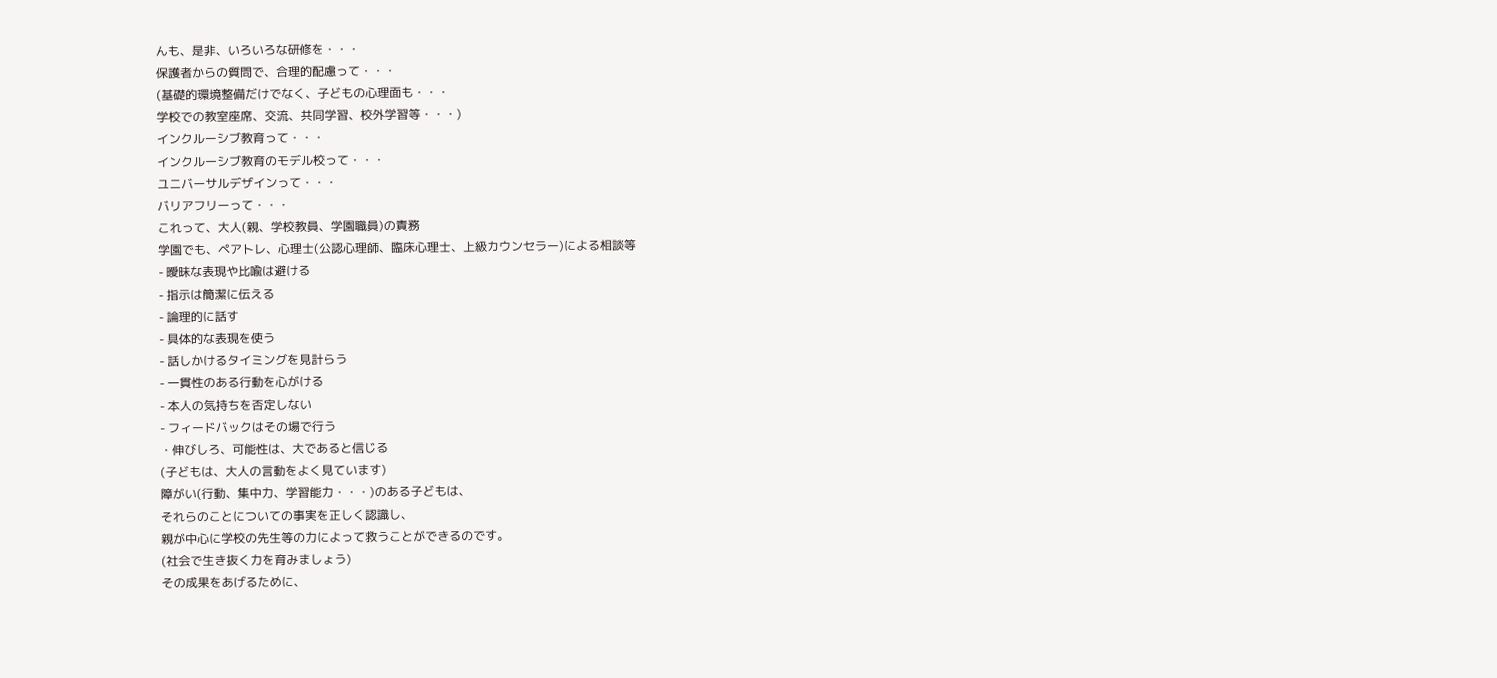んも、是非、いろいろな研修を・・・
保護者からの質問で、合理的配慮って・・・
(基礎的環境整備だけでなく、子どもの心理面も・・・
学校での教室座席、交流、共同学習、校外学習等・・・)
インクルーシブ教育って・・・
インクルーシブ教育のモデル校って・・・
ユニバーサルデザインって・・・
バリアフリーって・・・
これって、大人(親、学校教員、学園職員)の責務
学園でも、ペアトレ、心理士(公認心理師、臨床心理士、上級カウンセラー)による相談等
- 曖昧な表現や比喩は避ける
- 指示は簡潔に伝える
- 論理的に話す
- 具体的な表現を使う
- 話しかけるタイミングを見計らう
- 一貫性のある行動を心がける
- 本人の気持ちを否定しない
- フィードバックはその場で行う
・伸びしろ、可能性は、大であると信じる
(子どもは、大人の言動をよく見ています)
障がい(行動、集中力、学習能力・・・)のある子どもは、
それらのことについての事実を正しく認識し、
親が中心に学校の先生等の力によって救うことができるのです。
(社会で生き抜く力を育みましょう)
その成果をあげるために、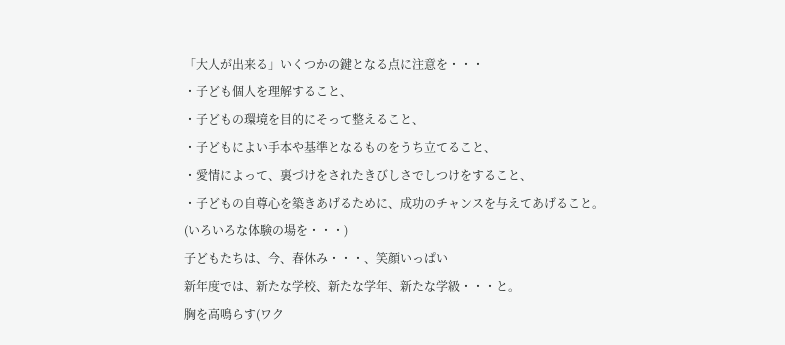「大人が出来る」いくつかの鍵となる点に注意を・・・
・子ども個人を理解すること、
・子どもの環境を目的にそって整えること、
・子どもによい手本や基準となるものをうち立てること、
・愛情によって、裏づけをされたきびしさでしつけをすること、
・子どもの自尊心を築きあげるために、成功のチャンスを与えてあげること。
(いろいろな体験の場を・・・)
子どもたちは、今、春休み・・・、笑顔いっぱい
新年度では、新たな学校、新たな学年、新たな学級・・・と。
胸を高鳴らす(ワク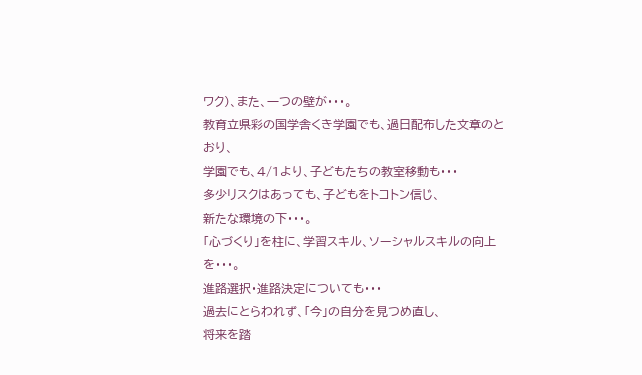ワク)、また、一つの壁が・・・。
教育立県彩の国学舎くき学園でも、過日配布した文章のとおり、
学園でも、4/1より、子どもたちの教室移動も・・・
多少リスクはあっても、子どもをトコトン信じ、
新たな環境の下・・・。
「心づくり」を柱に、学習スキル、ソーシャルスキルの向上を・・・。
進路選択・進路決定についても・・・
過去にとらわれず、「今」の自分を見つめ直し、
将来を踏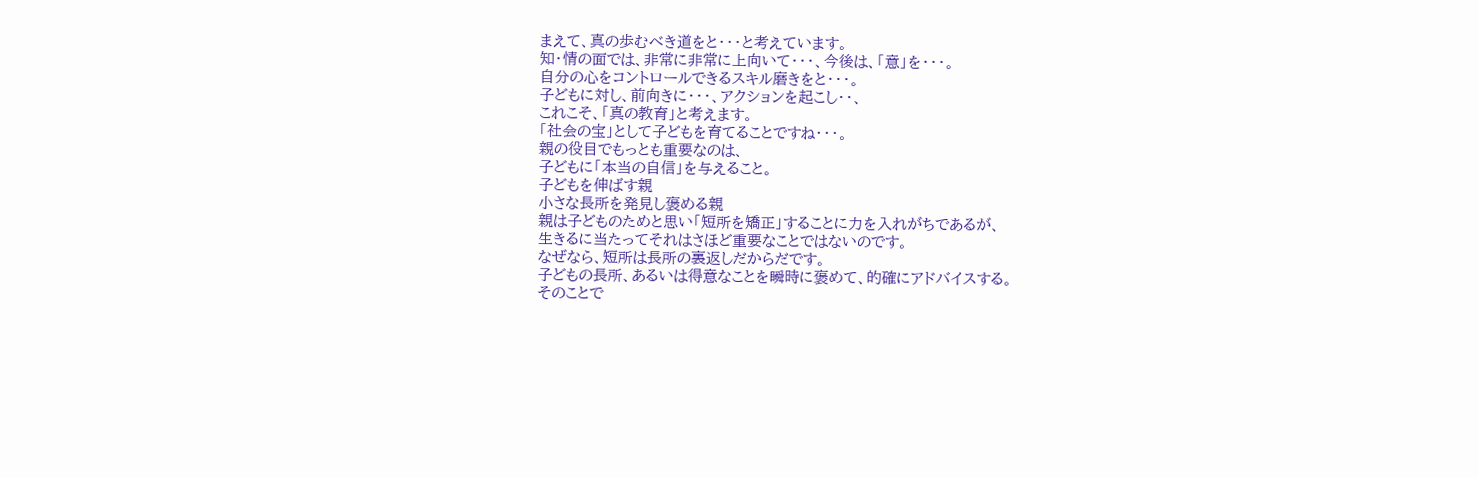まえて、真の歩むべき道をと・・・と考えています。
知・情の面では、非常に非常に上向いて・・・、今後は、「意」を・・・。
自分の心をコントロールできるスキル磨きをと・・・。
子どもに対し、前向きに・・・、アクションを起こし・・、
これこそ、「真の教育」と考えます。
「社会の宝」として子どもを育てることですね・・・。
親の役目でもっとも重要なのは、
子どもに「本当の自信」を与えること。
子どもを伸ばす親
小さな長所を発見し褒める親
親は子どものためと思い「短所を矯正」することに力を入れがちであるが、
生きるに当たってそれはさほど重要なことではないのです。
なぜなら、短所は長所の裏返しだからだです。
子どもの長所、あるいは得意なことを瞬時に褒めて、的確にアドバイスする。
そのことで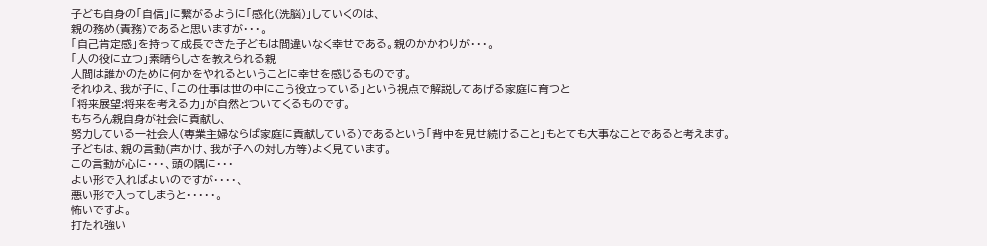子ども自身の「自信」に繋がるように「感化(洗脳)」していくのは、
親の務め(責務)であると思いますが・・・。
「自己肯定感」を持って成長できた子どもは間違いなく幸せである。親のかかわりが・・・。
「人の役に立つ」素晴らしさを教えられる親
人間は誰かのために何かをやれるということに幸せを感じるものです。
それゆえ、我が子に、「この仕事は世の中にこう役立っている」という視点で解説してあげる家庭に育つと
「将来展望:将来を考える力」が自然とついてくるものです。
もちろん親自身が社会に貢献し、
努力している一社会人(専業主婦ならば家庭に貢献している)であるという「背中を見せ続けること」もとても大事なことであると考えます。
子どもは、親の言動(声かけ、我が子への対し方等)よく見ています。
この言動が心に・・・、頭の隅に・・・
よい形で入ればよいのですが・・・・、
悪い形で入ってしまうと・・・・・。
怖いですよ。
打たれ強い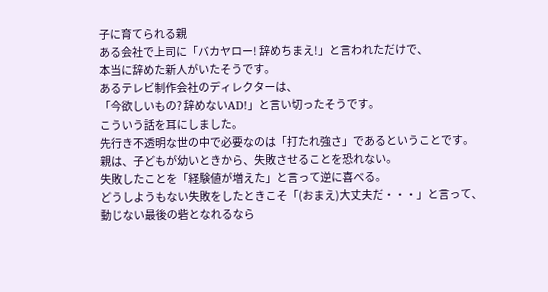子に育てられる親
ある会社で上司に「バカヤロー! 辞めちまえ!」と言われただけで、
本当に辞めた新人がいたそうです。
あるテレビ制作会社のディレクターは、
「今欲しいもの? 辞めないAD!」と言い切ったそうです。
こういう話を耳にしました。
先行き不透明な世の中で必要なのは「打たれ強さ」であるということです。
親は、子どもが幼いときから、失敗させることを恐れない。
失敗したことを「経験値が増えた」と言って逆に喜べる。
どうしようもない失敗をしたときこそ「(おまえ)大丈夫だ・・・」と言って、
動じない最後の砦となれるなら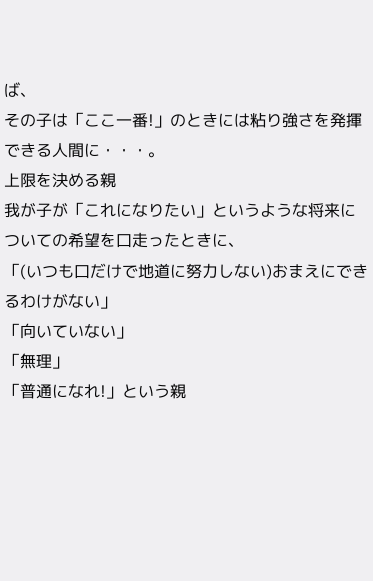ば、
その子は「ここ一番!」のときには粘り強さを発揮できる人間に・・・。
上限を決める親
我が子が「これになりたい」というような将来についての希望を口走ったときに、
「(いつも口だけで地道に努力しない)おまえにできるわけがない」
「向いていない」
「無理」
「普通になれ!」という親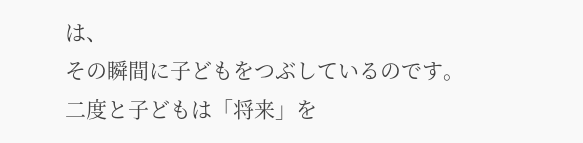は、
その瞬間に子どもをつぶしているのです。
二度と子どもは「将来」を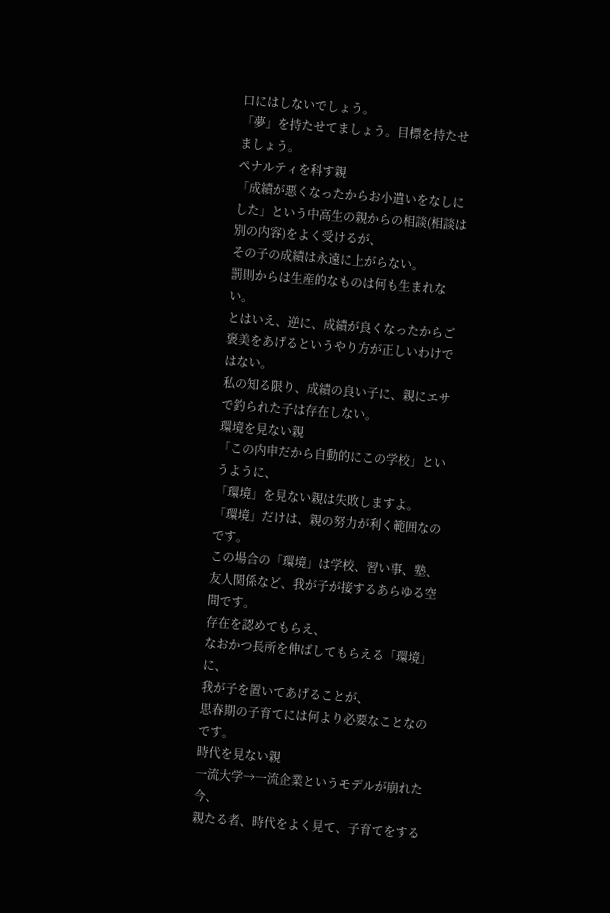口にはしないでしょう。
「夢」を持たせてましょう。目標を持たせましょう。
ペナルティを科す親
「成績が悪くなったからお小遣いをなしにした」という中高生の親からの相談(相談は別の内容)をよく受けるが、
その子の成績は永遠に上がらない。
罰則からは生産的なものは何も生まれない。
とはいえ、逆に、成績が良くなったからご褒美をあげるというやり方が正しいわけではない。
私の知る限り、成績の良い子に、親にエサで釣られた子は存在しない。
環境を見ない親
「この内申だから自動的にこの学校」というように、
「環境」を見ない親は失敗しますよ。
「環境」だけは、親の努力が利く範囲なのです。
この場合の「環境」は学校、習い事、塾、友人関係など、我が子が接するあらゆる空間です。
存在を認めてもらえ、
なおかつ長所を伸ばしてもらえる「環境」に、
我が子を置いてあげることが、
思春期の子育てには何より必要なことなのです。
時代を見ない親
一流大学→一流企業というモデルが崩れた今、
親たる者、時代をよく見て、子育てをする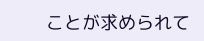ことが求められて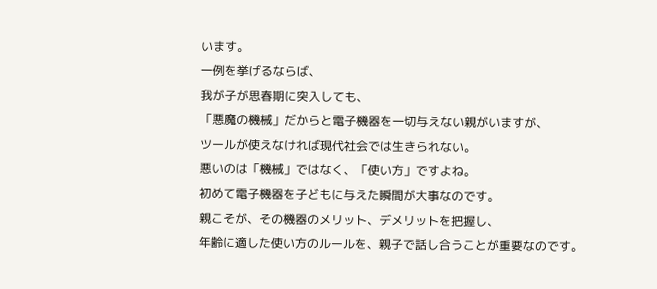います。
一例を挙げるならば、
我が子が思春期に突入しても、
「悪魔の機械」だからと電子機器を一切与えない親がいますが、
ツールが使えなければ現代社会では生きられない。
悪いのは「機械」ではなく、「使い方」ですよね。
初めて電子機器を子どもに与えた瞬間が大事なのです。
親こそが、その機器のメリット、デメリットを把握し、
年齢に適した使い方のルールを、親子で話し合うことが重要なのです。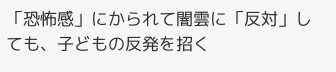「恐怖感」にかられて闇雲に「反対」しても、子どもの反発を招く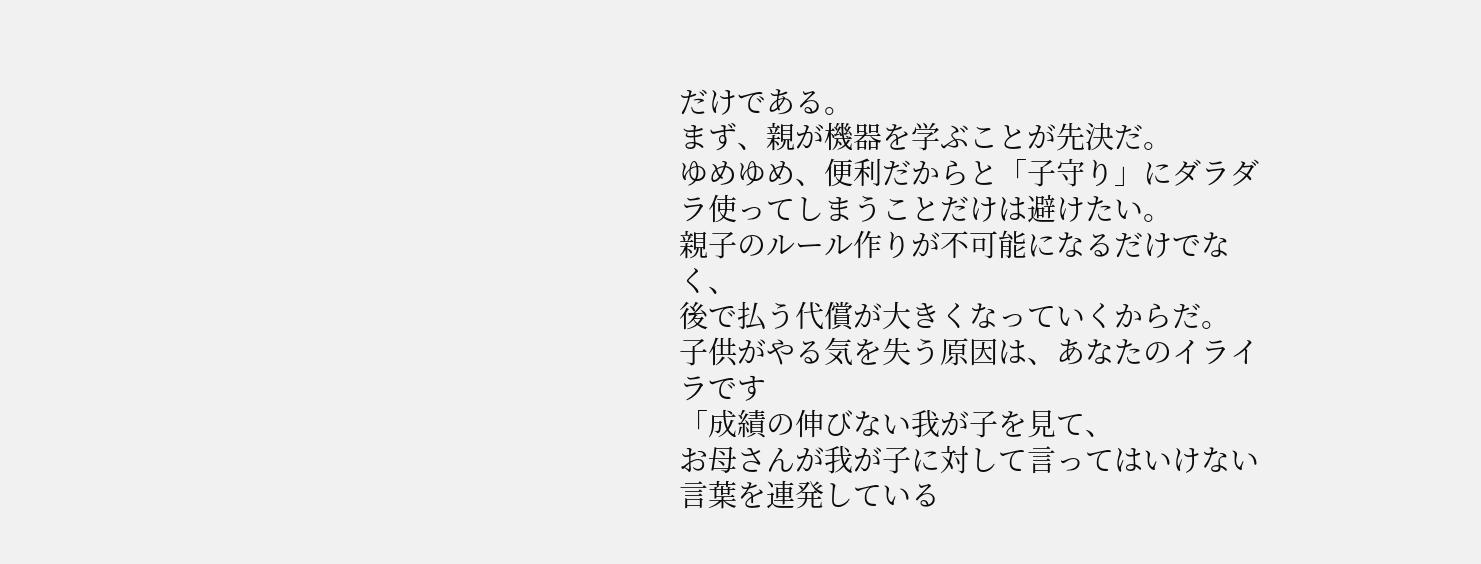だけである。
まず、親が機器を学ぶことが先決だ。
ゆめゆめ、便利だからと「子守り」にダラダラ使ってしまうことだけは避けたい。
親子のルール作りが不可能になるだけでなく、
後で払う代償が大きくなっていくからだ。
子供がやる気を失う原因は、あなたのイライラです
「成績の伸びない我が子を見て、
お母さんが我が子に対して言ってはいけない言葉を連発している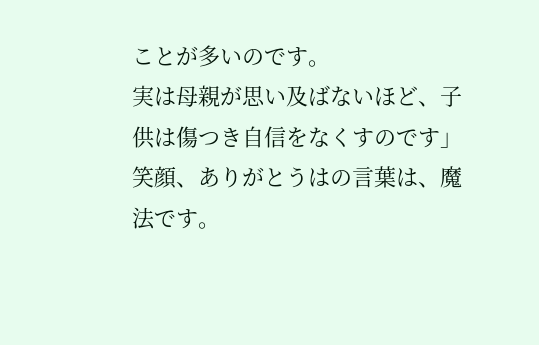ことが多いのです。
実は母親が思い及ばないほど、子供は傷つき自信をなくすのです」
笑顔、ありがとうはの言葉は、魔法です。